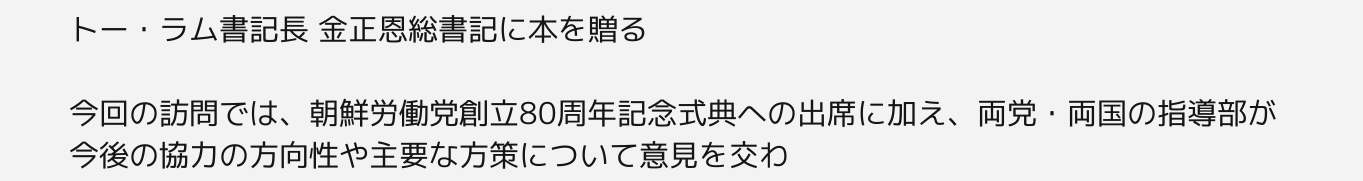トー・ラム書記長 金正恩総書記に本を贈る

今回の訪問では、朝鮮労働党創立80周年記念式典への出席に加え、両党・両国の指導部が今後の協力の方向性や主要な方策について意見を交わ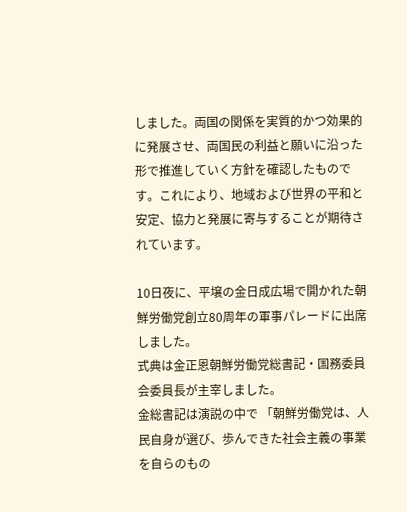しました。両国の関係を実質的かつ効果的に発展させ、両国民の利益と願いに沿った形で推進していく方針を確認したものです。これにより、地域および世界の平和と安定、協力と発展に寄与することが期待されています。

10日夜に、平壌の金日成広場で開かれた朝鮮労働党創立80周年の軍事パレードに出席しました。
式典は金正恩朝鮮労働党総書記・国務委員会委員長が主宰しました。
金総書記は演説の中で 「朝鮮労働党は、人民自身が選び、歩んできた社会主義の事業を自らのもの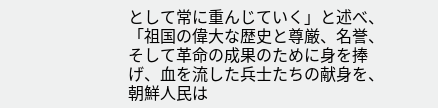として常に重んじていく」と述べ、「祖国の偉大な歴史と尊厳、名誉、そして革命の成果のために身を捧げ、血を流した兵士たちの献身を、朝鮮人民は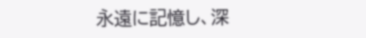永遠に記憶し、深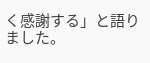く感謝する」と語りました。